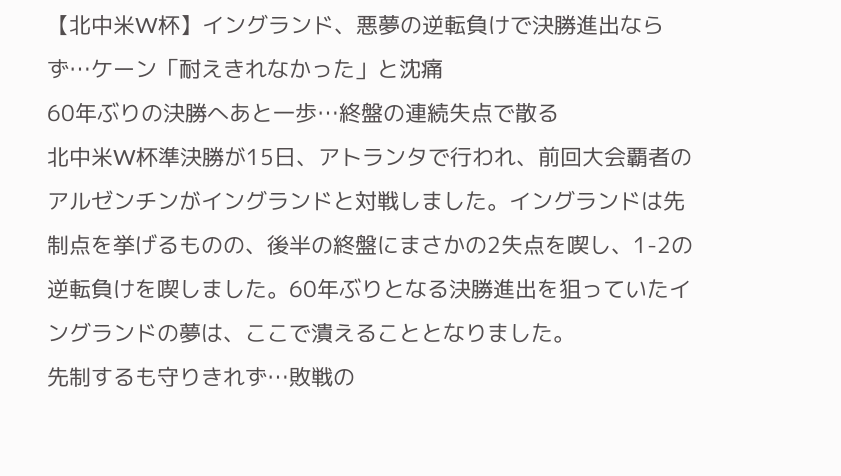【北中米W杯】イングランド、悪夢の逆転負けで決勝進出ならず…ケーン「耐えきれなかった」と沈痛
60年ぶりの決勝へあと一歩…終盤の連続失点で散る
北中米W杯準決勝が15日、アトランタで行われ、前回大会覇者のアルゼンチンがイングランドと対戦しました。イングランドは先制点を挙げるものの、後半の終盤にまさかの2失点を喫し、1-2の逆転負けを喫しました。60年ぶりとなる決勝進出を狙っていたイングランドの夢は、ここで潰えることとなりました。
先制するも守りきれず…敗戦の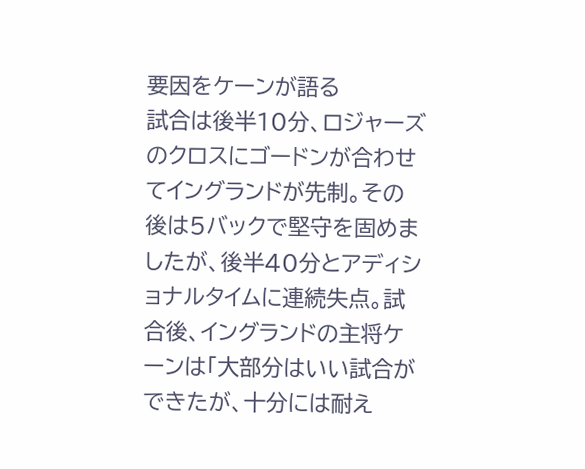要因をケーンが語る
試合は後半10分、ロジャーズのクロスにゴードンが合わせてイングランドが先制。その後は5バックで堅守を固めましたが、後半40分とアディショナルタイムに連続失点。試合後、イングランドの主将ケーンは「大部分はいい試合ができたが、十分には耐え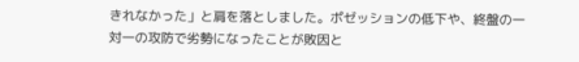きれなかった」と肩を落としました。ポゼッションの低下や、終盤の一対一の攻防で劣勢になったことが敗因と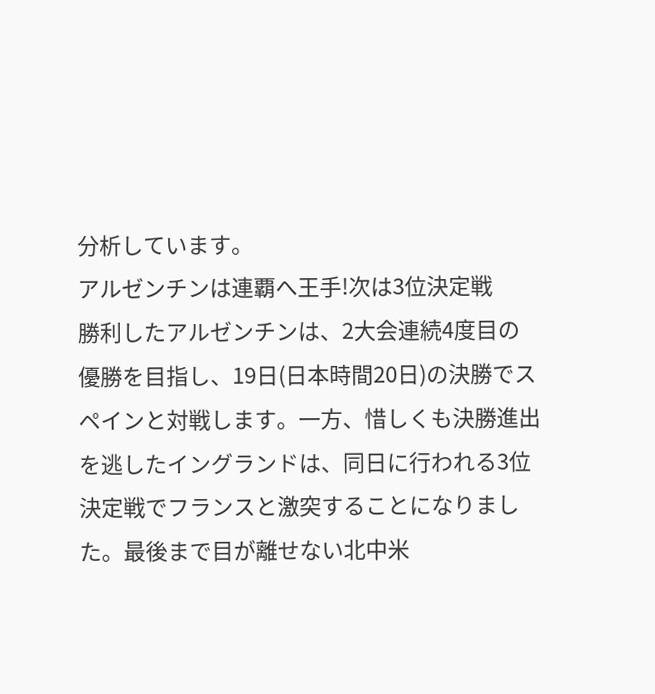分析しています。
アルゼンチンは連覇へ王手!次は3位決定戦
勝利したアルゼンチンは、2大会連続4度目の優勝を目指し、19日(日本時間20日)の決勝でスペインと対戦します。一方、惜しくも決勝進出を逃したイングランドは、同日に行われる3位決定戦でフランスと激突することになりました。最後まで目が離せない北中米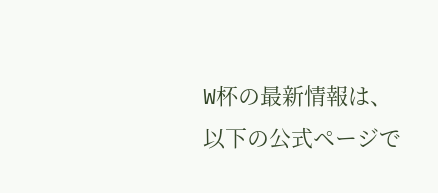W杯の最新情報は、以下の公式ページで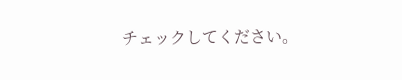チェックしてください。